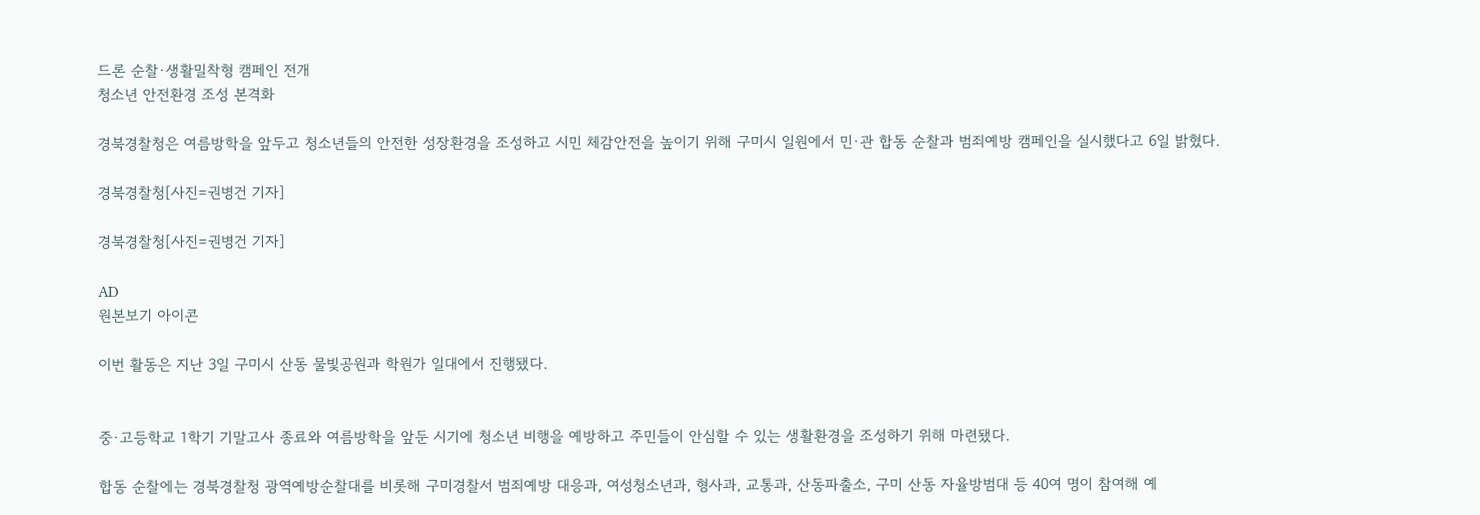드론 순찰·생활밀착형 캠페인 전개
청소년 안전환경 조성 본격화

경북경찰청은 여름방학을 앞두고 청소년들의 안전한 성장환경을 조성하고 시민 체감안전을 높이기 위해 구미시 일원에서 민·관 합동 순찰과 범죄예방 캠페인을 실시했다고 6일 밝혔다.

경북경찰청[사진=권병건 기자]

경북경찰청[사진=권병건 기자]

AD
원본보기 아이콘

이번 활동은 지난 3일 구미시 산동 물빛공원과 학원가 일대에서 진행됐다.


중·고등학교 1학기 기말고사 종료와 여름방학을 앞둔 시기에 청소년 비행을 예방하고 주민들이 안심할 수 있는 생활환경을 조성하기 위해 마련됐다.

합동 순찰에는 경북경찰청 광역예방순찰대를 비롯해 구미경찰서 범죄예방 대응과, 여성청소년과, 형사과, 교통과, 산동파출소, 구미 산동 자율방범대 등 40여 명이 참여해 예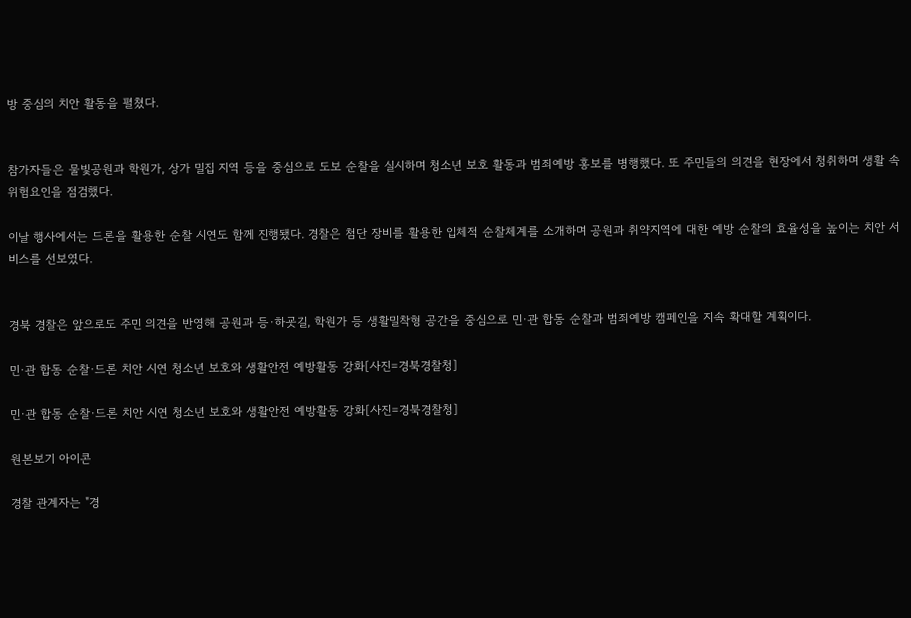방 중심의 치안 활동을 펼쳤다.


참가자들은 물빛공원과 학원가, 상가 밀집 지역 등을 중심으로 도보 순찰을 실시하며 청소년 보호 활동과 범죄예방 홍보를 병행했다. 또 주민들의 의견을 현장에서 청취하며 생활 속 위험요인을 점검했다.

이날 행사에서는 드론을 활용한 순찰 시연도 함께 진행됐다. 경찰은 첨단 장비를 활용한 입체적 순찰체계를 소개하며 공원과 취약지역에 대한 예방 순찰의 효율성을 높이는 치안 서비스를 선보였다.


경북 경찰은 앞으로도 주민 의견을 반영해 공원과 등·하굣길, 학원가 등 생활밀착형 공간을 중심으로 민·관 합동 순찰과 범죄예방 캠페인을 지속 확대할 계획이다.

민·관 합동 순찰·드론 치안 시연 청소년 보호와 생활안전 예방활동 강화[사진=경북경찰청]

민·관 합동 순찰·드론 치안 시연 청소년 보호와 생활안전 예방활동 강화[사진=경북경찰청]

원본보기 아이콘

경찰 관계자는 "경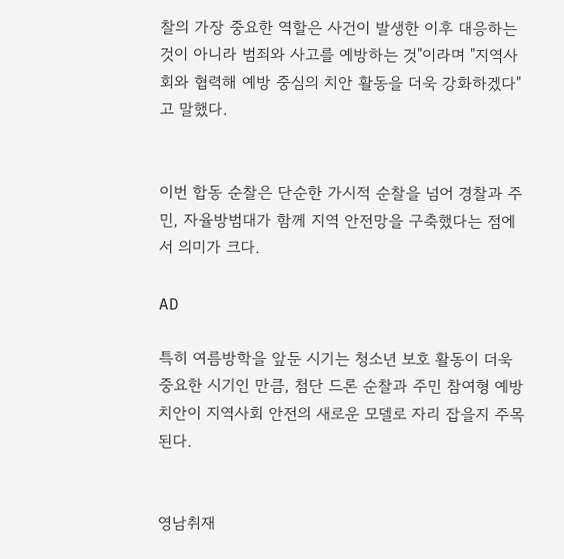찰의 가장 중요한 역할은 사건이 발생한 이후 대응하는 것이 아니라 범죄와 사고를 예방하는 것"이라며 "지역사회와 협력해 예방 중심의 치안 활동을 더욱 강화하겠다"고 말했다.


이번 합동 순찰은 단순한 가시적 순찰을 넘어 경찰과 주민, 자율방범대가 함께 지역 안전망을 구축했다는 점에서 의미가 크다.

AD

특히 여름방학을 앞둔 시기는 청소년 보호 활동이 더욱 중요한 시기인 만큼, 첨단 드론 순찰과 주민 참여형 예방 치안이 지역사회 안전의 새로운 모델로 자리 잡을지 주목된다.


영남취재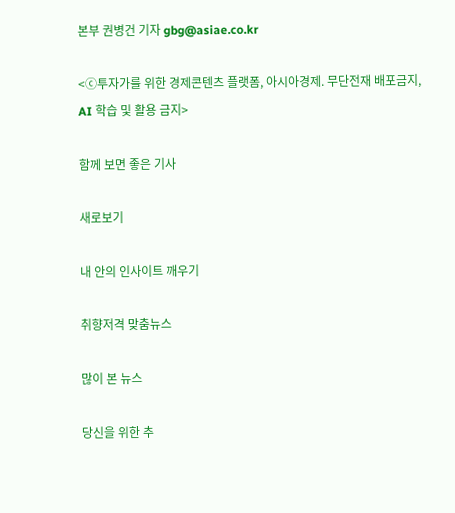본부 권병건 기자 gbg@asiae.co.kr

<ⓒ투자가를 위한 경제콘텐츠 플랫폼, 아시아경제. 무단전재 배포금지, AI 학습 및 활용 금지>

함께 보면 좋은 기사

새로보기

내 안의 인사이트 깨우기

취향저격 맞춤뉴스

많이 본 뉴스

당신을 위한 추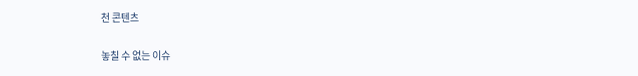천 콘텐츠

놓칠 수 없는 이슈